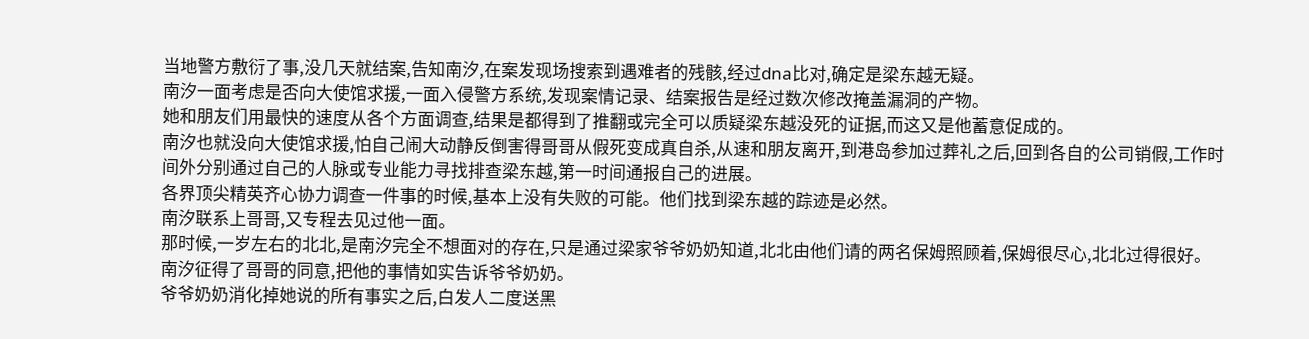当地警方敷衍了事,没几天就结案,告知南汐,在案发现场搜索到遇难者的残骸,经过dna比对,确定是梁东越无疑。
南汐一面考虑是否向大使馆求援,一面入侵警方系统,发现案情记录、结案报告是经过数次修改掩盖漏洞的产物。
她和朋友们用最快的速度从各个方面调查,结果是都得到了推翻或完全可以质疑梁东越没死的证据,而这又是他蓄意促成的。
南汐也就没向大使馆求援,怕自己闹大动静反倒害得哥哥从假死变成真自杀,从速和朋友离开,到港岛参加过葬礼之后,回到各自的公司销假,工作时间外分别通过自己的人脉或专业能力寻找排查梁东越,第一时间通报自己的进展。
各界顶尖精英齐心协力调查一件事的时候,基本上没有失败的可能。他们找到梁东越的踪迹是必然。
南汐联系上哥哥,又专程去见过他一面。
那时候,一岁左右的北北,是南汐完全不想面对的存在,只是通过梁家爷爷奶奶知道,北北由他们请的两名保姆照顾着,保姆很尽心,北北过得很好。
南汐征得了哥哥的同意,把他的事情如实告诉爷爷奶奶。
爷爷奶奶消化掉她说的所有事实之后,白发人二度送黑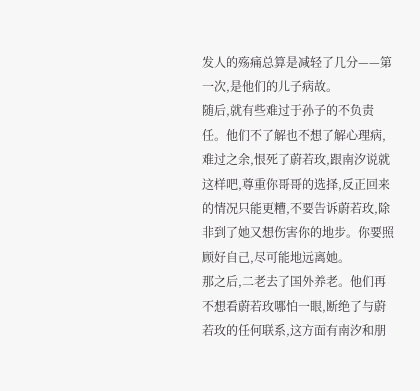发人的殇痛总算是减轻了几分——第一次,是他们的儿子病故。
随后,就有些难过于孙子的不负责任。他们不了解也不想了解心理病,难过之余,恨死了蔚若玫,跟南汐说就这样吧,尊重你哥哥的选择,反正回来的情况只能更糟,不要告诉蔚若玫,除非到了她又想伤害你的地步。你要照顾好自己,尽可能地远离她。
那之后,二老去了国外养老。他们再不想看蔚若玫哪怕一眼,断绝了与蔚若玫的任何联系,这方面有南汐和朋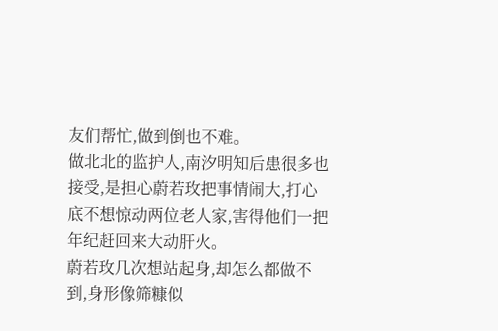友们帮忙,做到倒也不难。
做北北的监护人,南汐明知后患很多也接受,是担心蔚若玫把事情闹大,打心底不想惊动两位老人家,害得他们一把年纪赶回来大动肝火。
蔚若玫几次想站起身,却怎么都做不到,身形像筛糠似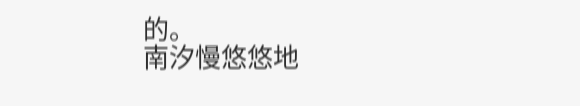的。
南汐慢悠悠地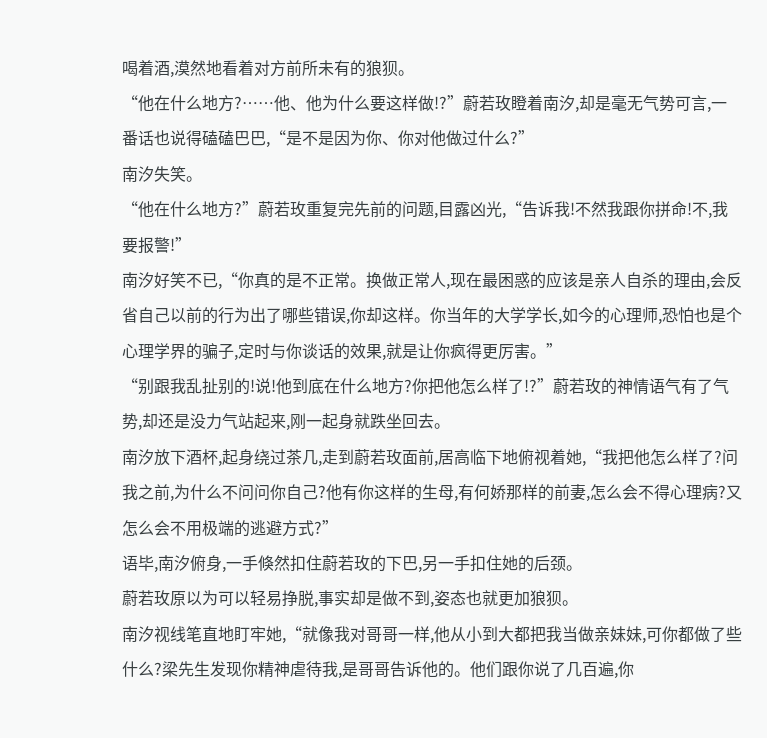喝着酒,漠然地看着对方前所未有的狼狈。
“他在什么地方?……他、他为什么要这样做!?”蔚若玫瞪着南汐,却是毫无气势可言,一番话也说得磕磕巴巴,“是不是因为你、你对他做过什么?”
南汐失笑。
“他在什么地方?”蔚若玫重复完先前的问题,目露凶光,“告诉我!不然我跟你拼命!不,我要报警!”
南汐好笑不已,“你真的是不正常。换做正常人,现在最困惑的应该是亲人自杀的理由,会反省自己以前的行为出了哪些错误,你却这样。你当年的大学学长,如今的心理师,恐怕也是个心理学界的骗子,定时与你谈话的效果,就是让你疯得更厉害。”
“别跟我乱扯别的!说!他到底在什么地方?你把他怎么样了!?”蔚若玫的神情语气有了气势,却还是没力气站起来,刚一起身就跌坐回去。
南汐放下酒杯,起身绕过茶几,走到蔚若玫面前,居高临下地俯视着她,“我把他怎么样了?问我之前,为什么不问问你自己?他有你这样的生母,有何娇那样的前妻,怎么会不得心理病?又怎么会不用极端的逃避方式?”
语毕,南汐俯身,一手倏然扣住蔚若玫的下巴,另一手扣住她的后颈。
蔚若玫原以为可以轻易挣脱,事实却是做不到,姿态也就更加狼狈。
南汐视线笔直地盯牢她,“就像我对哥哥一样,他从小到大都把我当做亲妹妹,可你都做了些什么?梁先生发现你精神虐待我,是哥哥告诉他的。他们跟你说了几百遍,你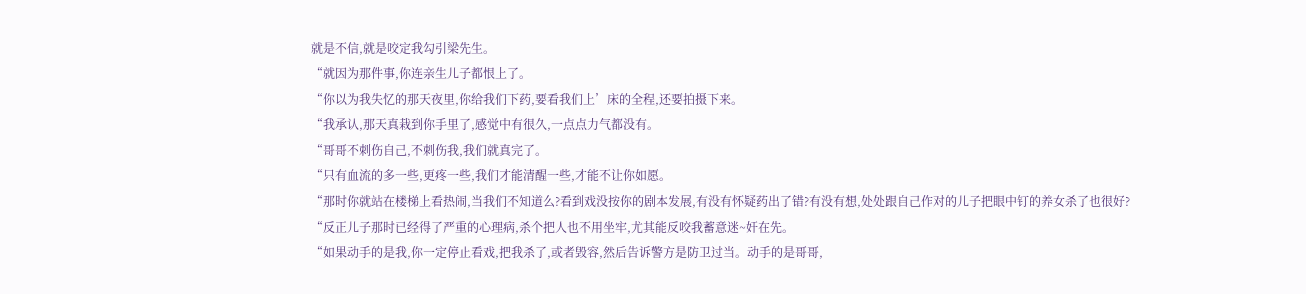就是不信,就是咬定我勾引梁先生。
“就因为那件事,你连亲生儿子都恨上了。
“你以为我失忆的那天夜里,你给我们下药,要看我们上’床的全程,还要拍摄下来。
“我承认,那天真栽到你手里了,感觉中有很久,一点点力气都没有。
“哥哥不刺伤自己,不刺伤我,我们就真完了。
“只有血流的多一些,更疼一些,我们才能清醒一些,才能不让你如愿。
“那时你就站在楼梯上看热闹,当我们不知道么?看到戏没按你的剧本发展,有没有怀疑药出了错?有没有想,处处跟自己作对的儿子把眼中钉的养女杀了也很好?
“反正儿子那时已经得了严重的心理病,杀个把人也不用坐牢,尤其能反咬我蓄意迷~奸在先。
“如果动手的是我,你一定停止看戏,把我杀了,或者毁容,然后告诉警方是防卫过当。动手的是哥哥,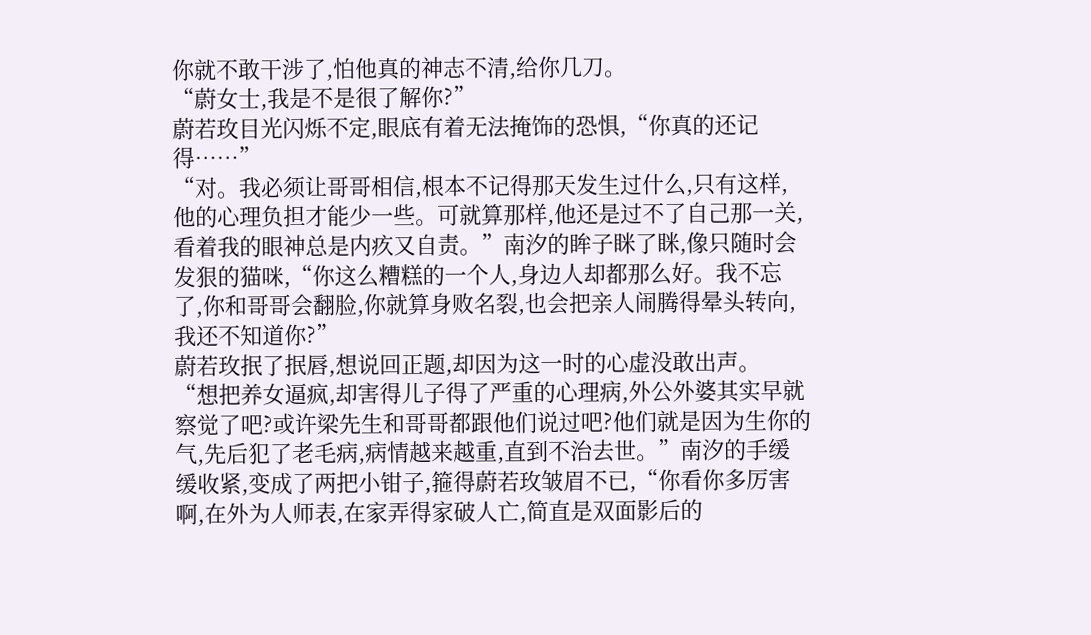你就不敢干涉了,怕他真的神志不清,给你几刀。
“蔚女士,我是不是很了解你?”
蔚若玫目光闪烁不定,眼底有着无法掩饰的恐惧,“你真的还记得……”
“对。我必须让哥哥相信,根本不记得那天发生过什么,只有这样,他的心理负担才能少一些。可就算那样,他还是过不了自己那一关,看着我的眼神总是内疚又自责。”南汐的眸子眯了眯,像只随时会发狠的猫咪,“你这么糟糕的一个人,身边人却都那么好。我不忘了,你和哥哥会翻脸,你就算身败名裂,也会把亲人闹腾得晕头转向,我还不知道你?”
蔚若玫抿了抿唇,想说回正题,却因为这一时的心虚没敢出声。
“想把养女逼疯,却害得儿子得了严重的心理病,外公外婆其实早就察觉了吧?或许梁先生和哥哥都跟他们说过吧?他们就是因为生你的气,先后犯了老毛病,病情越来越重,直到不治去世。”南汐的手缓缓收紧,变成了两把小钳子,箍得蔚若玫皱眉不已,“你看你多厉害啊,在外为人师表,在家弄得家破人亡,简直是双面影后的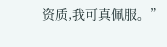资质,我可真佩服。”